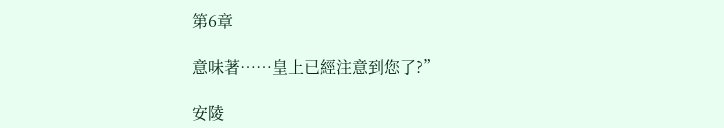第6章

意味著……皇上已經注意到您了?”

安陵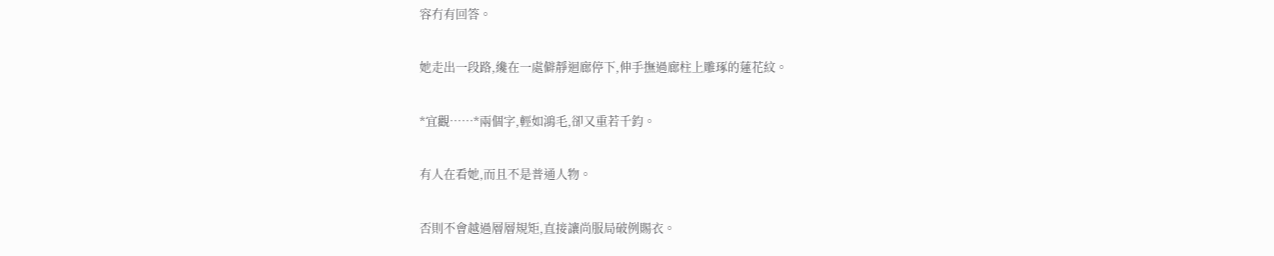容冇有回答。

她走出一段路,纔在一處僻靜迴廊停下,伸手撫過廊柱上雕琢的蓮花紋。

*宜觀……*兩個字,輕如鴻毛,卻又重若千鈞。

有人在看她,而且不是普通人物。

否則不會越過層層規矩,直接讓尚服局破例賜衣。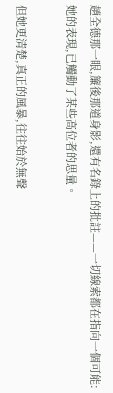趙全德那一眼,簾後那道身影,還有名錄上的批註——一切線索都在指向一個可能:她的表現,已觸動了某些高位者的思量。

但她更清楚,真正的風暴,往往始於無聲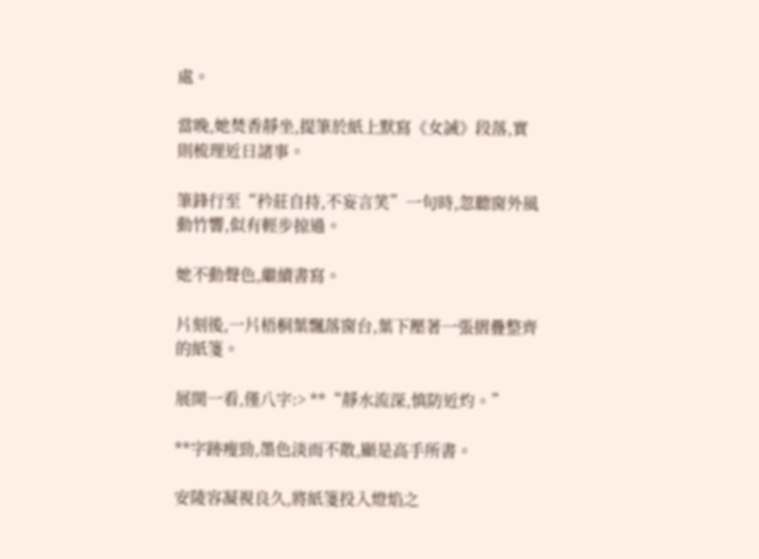處。

當晚,她焚香靜坐,提筆於紙上默寫《女誡》段落,實則梳理近日諸事。

筆鋒行至“矜莊自持,不妄言笑”一句時,忽聽窗外風動竹響,似有輕步掠過。

她不動聲色,繼續書寫。

片刻後,一片梧桐葉飄落窗台,葉下壓著一張摺疊整齊的紙箋。

展開一看,僅八字:> **“靜水流深,慎防近灼。”

**字跡瘦勁,墨色淡而不散,顯是高手所書。

安陵容凝視良久,將紙箋投入燈焰之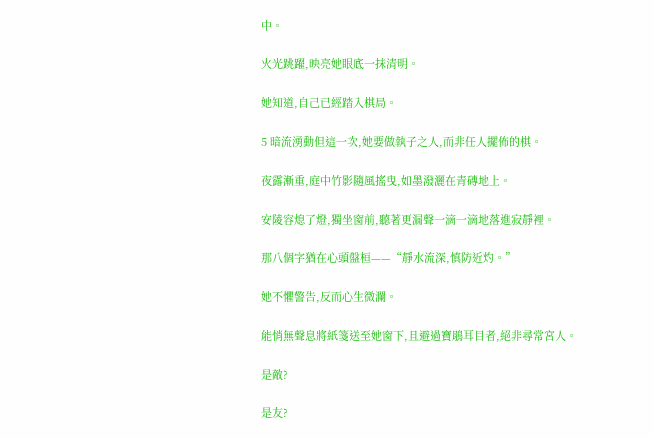中。

火光跳躍,映亮她眼底一抹清明。

她知道,自己已經踏入棋局。

5 暗流湧動但這一次,她要做執子之人,而非任人擺佈的棋。

夜露漸重,庭中竹影隨風搖曳,如墨潑灑在青磚地上。

安陵容熄了燈,獨坐窗前,聽著更漏聲一滴一滴地落進寂靜裡。

那八個字猶在心頭盤桓——“靜水流深,慎防近灼。”

她不懼警告,反而心生微瀾。

能悄無聲息將紙箋送至她窗下,且避過寶鵑耳目者,絕非尋常宮人。

是敵?

是友?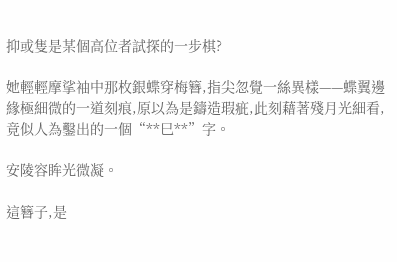抑或隻是某個高位者試探的一步棋?

她輕輕摩挲袖中那枚銀蝶穿梅簪,指尖忽覺一絲異樣——蝶翼邊緣極細微的一道刻痕,原以為是鑄造瑕疵,此刻藉著殘月光細看,竟似人為鑿出的一個“**巳**”字。

安陵容眸光微凝。

這簪子,是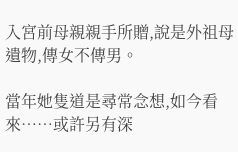入宮前母親親手所贈,說是外祖母遺物,傳女不傳男。

當年她隻道是尋常念想,如今看來……或許另有深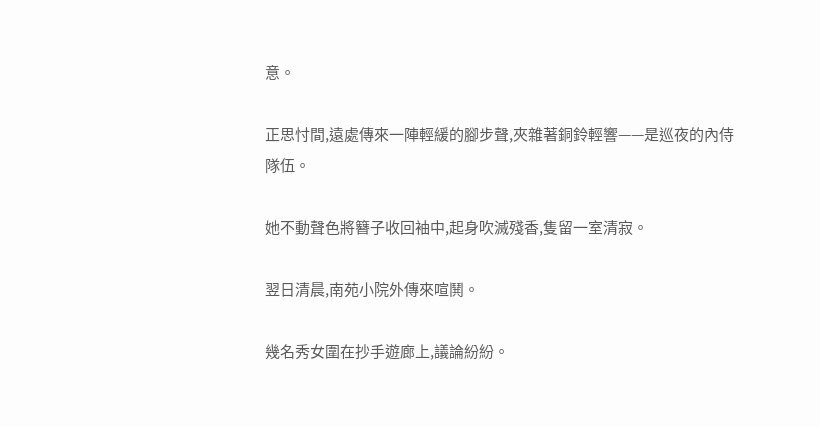意。

正思忖間,遠處傳來一陣輕緩的腳步聲,夾雜著銅鈴輕響——是巡夜的內侍隊伍。

她不動聲色將簪子收回袖中,起身吹滅殘香,隻留一室清寂。

翌日清晨,南苑小院外傳來喧鬨。

幾名秀女圍在抄手遊廊上,議論紛紛。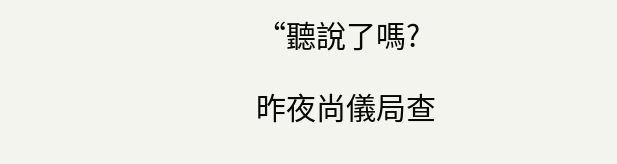“聽說了嗎?

昨夜尚儀局查